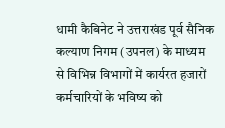धामी कैबिनेट ने उत्तराखंड पूर्व सैनिक कल्याण निगम (उपनल) के माध्यम से विभिन्न विभागों में कार्यरत हजारों कर्मचारियों के भविष्य को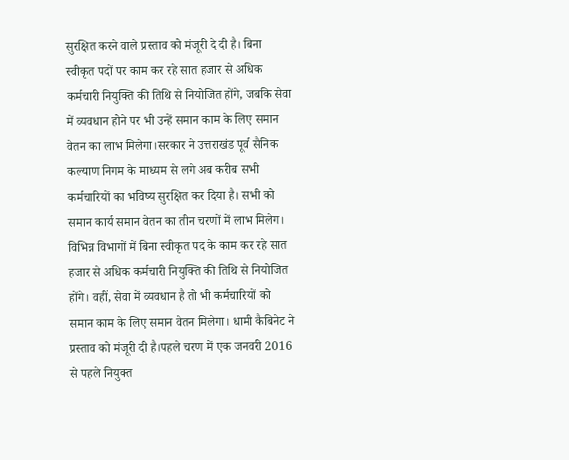सुरक्षित करने वाले प्रस्ताव को मंजूरी दे दी है। बिना स्वीकृत पदों पर काम कर रहे सात हजार से अधिक कर्मचारी नियुक्ति की तिथि से नियोजित होंगे, जबकि सेवा में व्यवधान होने पर भी उन्हें समान काम के लिए समान वेतन का लाभ मिलेगा।सरकार ने उत्तराखंड पूर्व सैनिक कल्याण निगम के माध्यम से लगे अब करीब सभी कर्मचारियों का भविष्य सुरक्षित कर दिया है। सभी को समान कार्य समान वेतन का तीन चरणों में लाभ मिलेग। विभिन्न विभागों में बिना स्वीकृत पद के काम कर रहे सात हजार से अधिक कर्मचारी नियुक्ति की तिथि से नियोजित होंगे। वहीं, सेवा में व्यवधान है तो भी कर्मचारियों को समान काम के लिए समान वेतन मिलेगा। धामी कैबिनेट ने प्रस्ताव को मंजूरी दी है।पहले चरण में एक जनवरी 2016 से पहले नियुक्त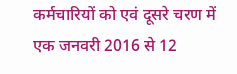कर्मचारियों को एवं दूसरे चरण में एक जनवरी 2016 से 12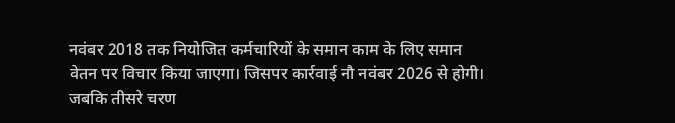नवंबर 2018 तक नियोजित कर्मचारियों के समान काम के लिए समान वेतन पर विचार किया जाएगा। जिसपर कार्रवाई नौ नवंबर 2026 से होगी। जबकि तीसरे चरण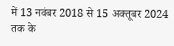में 13 नवंबर 2018 से 15 अक्तूबर 2024 तक के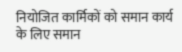नियोजित कार्मिकों को समान कार्य के लिए समान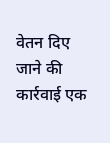वेतन दिए जाने की कार्रवाई एक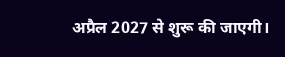अप्रैल 2027 से शुरू की जाएगी।